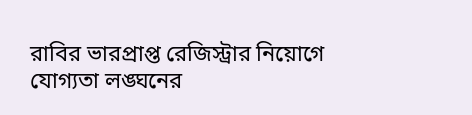রাবির ভারপ্রাপ্ত রেজিস্ট্রার নিয়োগে যোগ্যতা লঙ্ঘনের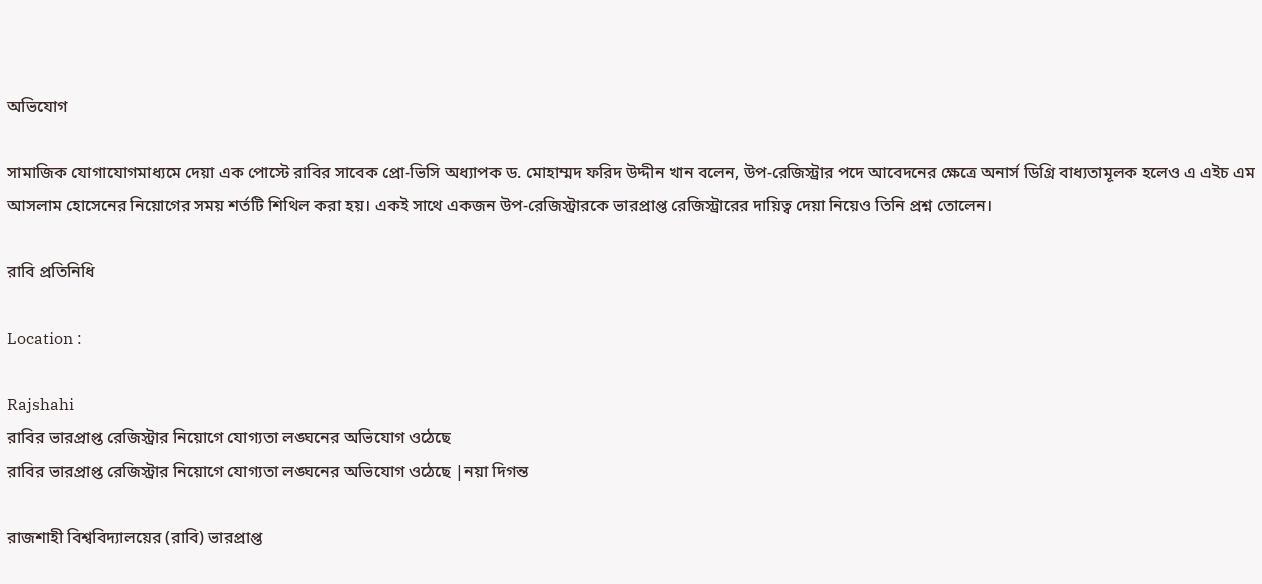অভিযোগ

সামাজিক যোগাযোগমাধ্যমে দেয়া এক পোস্টে রাবির সাবেক প্রো-ভিসি অধ্যাপক ড. মোহাম্মদ ফরিদ উদ্দীন খান বলেন, উপ-রেজিস্ট্রার পদে আবেদনের ক্ষেত্রে অনার্স ডিগ্রি বাধ্যতামূলক হলেও এ এইচ এম আসলাম হোসেনের নিয়োগের সময় শর্তটি শিথিল করা হয়। একই সাথে একজন উপ-রেজিস্ট্রারকে ভারপ্রাপ্ত রেজিস্ট্রারের দায়িত্ব দেয়া নিয়েও তিনি প্রশ্ন তোলেন।

রাবি প্রতিনিধি

Location :

Rajshahi
রাবির ভারপ্রাপ্ত রেজিস্ট্রার নিয়োগে যোগ্যতা লঙ্ঘনের অভিযোগ ওঠেছে
রাবির ভারপ্রাপ্ত রেজিস্ট্রার নিয়োগে যোগ্যতা লঙ্ঘনের অভিযোগ ওঠেছে |নয়া দিগন্ত

রাজশাহী বিশ্ববিদ্যালয়ের (রাবি) ভারপ্রাপ্ত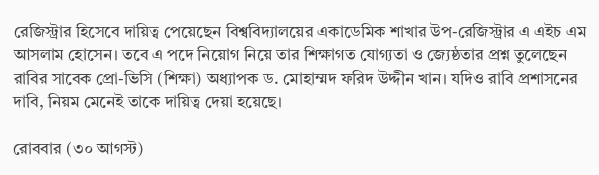রেজিস্ট্রার হিসেবে দায়িত্ব পেয়েছেন বিশ্ববিদ্যালয়ের একাডেমিক শাখার উপ-রেজিস্ট্রার এ এইচ এম আসলাম হোসেন। তবে এ পদে নিয়োগ নিয়ে তার শিক্ষাগত যোগ্যতা ও জ্যেষ্ঠতার প্রশ্ন তুলেছেন রাবির সাবেক প্রো-ভিসি (শিক্ষা) অধ্যাপক ড. মোহাম্মদ ফরিদ উদ্দীন খান। যদিও রাবি প্রশাসনের দাবি, নিয়ম মেনেই তাকে দায়িত্ব দেয়া হয়েছে।

রোববার (৩০ আগস্ট)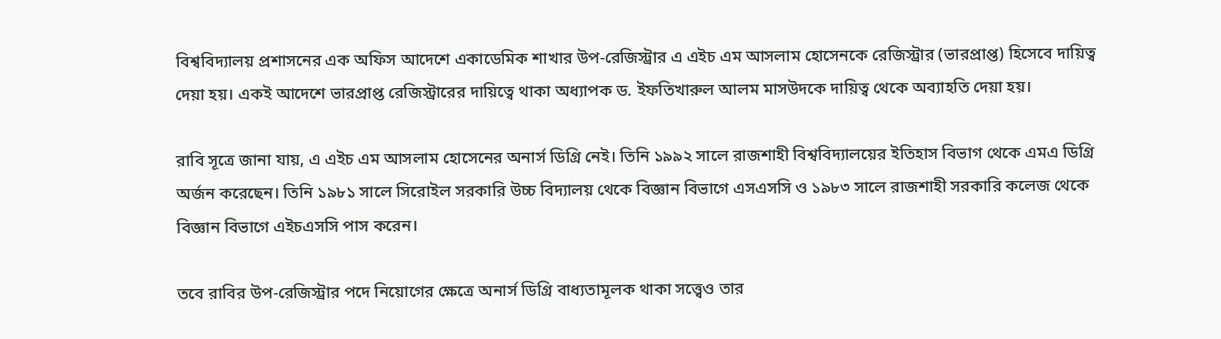বিশ্ববিদ্যালয় প্রশাসনের এক অফিস আদেশে একাডেমিক শাখার উপ-রেজিস্ট্রার এ এইচ এম আসলাম হোসেনকে রেজিস্ট্রার (ভারপ্রাপ্ত) হিসেবে দায়িত্ব দেয়া হয়। একই আদেশে ভারপ্রাপ্ত রেজিস্ট্রারের দায়িত্বে থাকা অধ্যাপক ড. ইফতিখারুল আলম মাসউদকে দায়িত্ব থেকে অব্যাহতি দেয়া হয়।

রাবি সূত্রে জানা যায়, এ এইচ এম আসলাম হোসেনের অনার্স ডিগ্রি নেই। তিনি ১৯৯২ সালে রাজশাহী বিশ্ববিদ্যালয়ের ইতিহাস বিভাগ থেকে এমএ ডিগ্রি অর্জন করেছেন। তিনি ১৯৮১ সালে সিরোইল সরকারি উচ্চ বিদ্যালয় থেকে বিজ্ঞান বিভাগে এসএসসি ও ১৯৮৩ সালে রাজশাহী সরকারি কলেজ থেকে বিজ্ঞান বিভাগে এইচএসসি পাস করেন।

তবে রাবির উপ-রেজিস্ট্রার পদে নিয়োগের ক্ষেত্রে অনার্স ডিগ্রি বাধ্যতামূলক থাকা সত্ত্বেও তার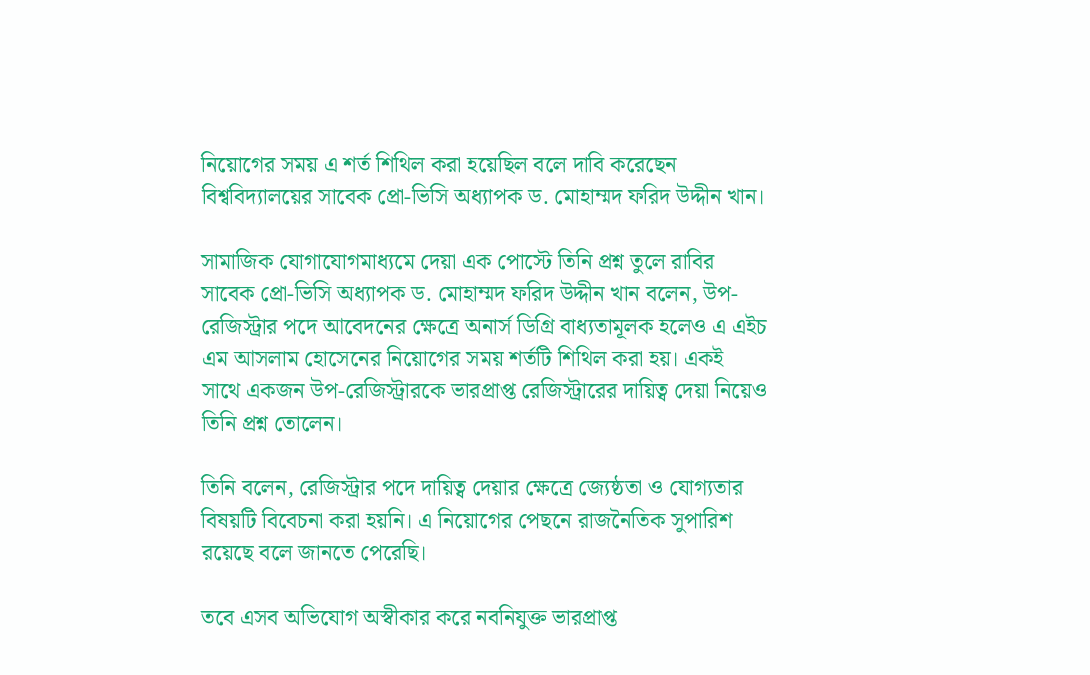নিয়োগের সময় এ শর্ত শিথিল করা হয়েছিল বলে দাবি করেছেন বিশ্ববিদ্যালয়ের সাবেক প্রো-ভিসি অধ্যাপক ড. মোহাম্মদ ফরিদ উদ্দীন খান।

সামাজিক যোগাযোগমাধ্যমে দেয়া এক পোস্টে তিনি প্রশ্ন তুলে রাবির সাবেক প্রো-ভিসি অধ্যাপক ড. মোহাম্মদ ফরিদ উদ্দীন খান বলেন, উপ-রেজিস্ট্রার পদে আবেদনের ক্ষেত্রে অনার্স ডিগ্রি বাধ্যতামূলক হলেও এ এইচ এম আসলাম হোসেনের নিয়োগের সময় শর্তটি শিথিল করা হয়। একই সাথে একজন উপ-রেজিস্ট্রারকে ভারপ্রাপ্ত রেজিস্ট্রারের দায়িত্ব দেয়া নিয়েও তিনি প্রশ্ন তোলেন।

তিনি বলেন, রেজিস্ট্রার পদে দায়িত্ব দেয়ার ক্ষেত্রে জ্যেষ্ঠতা ও যোগ্যতার বিষয়টি বিবেচনা করা হয়নি। এ নিয়োগের পেছনে রাজনৈতিক সুপারিশ রয়েছে বলে জানতে পেরেছি।

তবে এসব অভিযোগ অস্বীকার করে নবনিযুক্ত ভারপ্রাপ্ত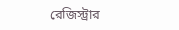রেজিস্ট্রার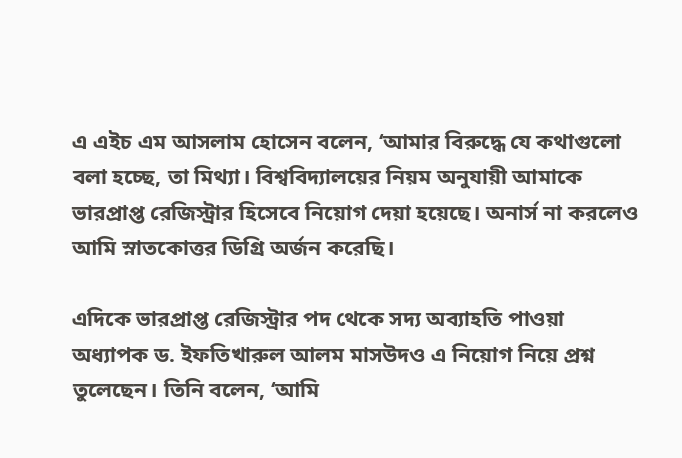এ এইচ এম আসলাম হোসেন বলেন, ‘আমার বিরুদ্ধে যে কথাগুলো বলা হচ্ছে, তা মিথ্যা। বিশ্ববিদ্যালয়ের নিয়ম অনুযায়ী আমাকে ভারপ্রাপ্ত রেজিস্ট্রার হিসেবে নিয়োগ দেয়া হয়েছে। অনার্স না করলেও আমি স্নাতকোত্তর ডিগ্রি অর্জন করেছি।

এদিকে ভারপ্রাপ্ত রেজিস্ট্রার পদ থেকে সদ্য অব্যাহতি পাওয়া অধ্যাপক ড. ইফতিখারুল আলম মাসউদও এ নিয়োগ নিয়ে প্রশ্ন তুলেছেন। তিনি বলেন, ‘আমি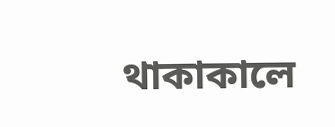থাকাকালে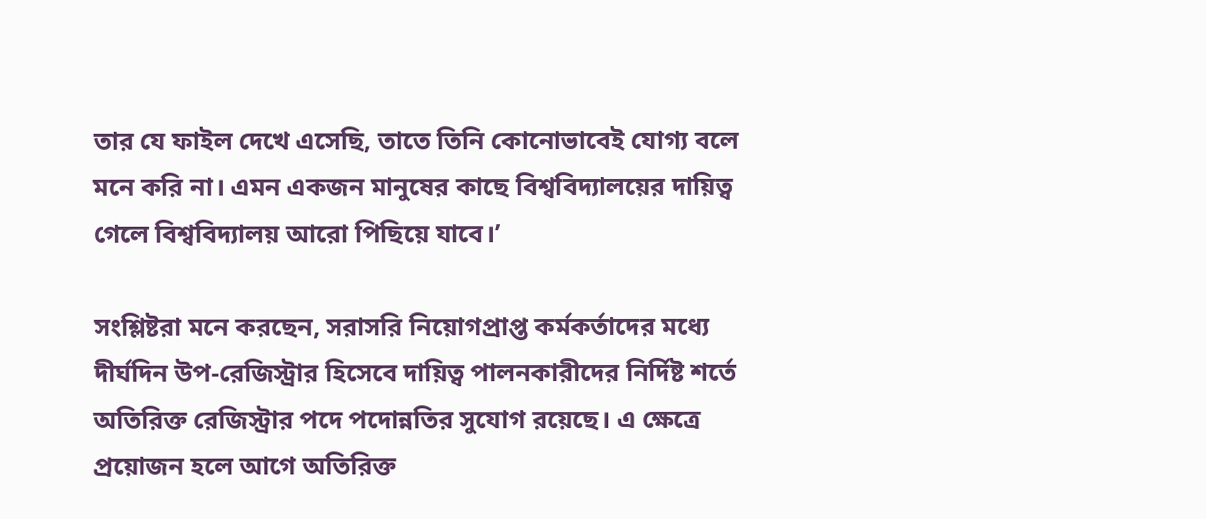তার যে ফাইল দেখে এসেছি, তাতে তিনি কোনোভাবেই যোগ্য বলে মনে করি না। এমন একজন মানুষের কাছে বিশ্ববিদ্যালয়ের দায়িত্ব গেলে বিশ্ববিদ্যালয় আরো পিছিয়ে যাবে।’

সংশ্লিষ্টরা মনে করছেন, সরাসরি নিয়োগপ্রাপ্ত কর্মকর্তাদের মধ্যে দীর্ঘদিন উপ-রেজিস্ট্রার হিসেবে দায়িত্ব পালনকারীদের নির্দিষ্ট শর্তে অতিরিক্ত রেজিস্ট্রার পদে পদোন্নতির সুযোগ রয়েছে। এ ক্ষেত্রে প্রয়োজন হলে আগে অতিরিক্ত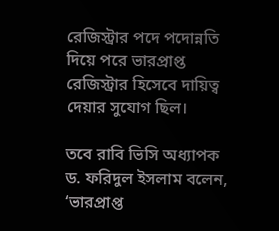রেজিস্ট্রার পদে পদোন্নতি দিয়ে পরে ভারপ্রাপ্ত রেজিস্ট্রার হিসেবে দায়িত্ব দেয়ার সুযোগ ছিল।

তবে রাবি ভিসি অধ্যাপক ড. ফরিদুল ইসলাম বলেন, ‘ভারপ্রাপ্ত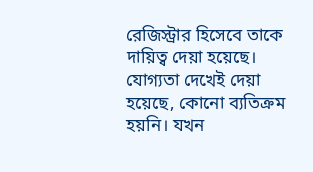রেজিস্ট্রার হিসেবে তাকে দায়িত্ব দেয়া হয়েছে। যোগ্যতা দেখেই দেয়া হয়েছে, কোনো ব্যতিক্রম হয়নি। যখন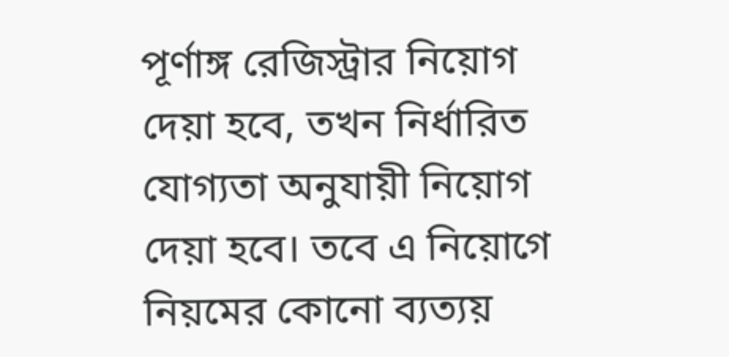পূর্ণাঙ্গ রেজিস্ট্রার নিয়োগ দেয়া হবে, তখন নির্ধারিত যোগ্যতা অনুযায়ী নিয়োগ দেয়া হবে। তবে এ নিয়োগে নিয়মের কোনো ব্যত্যয়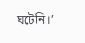ঘটেনি।’